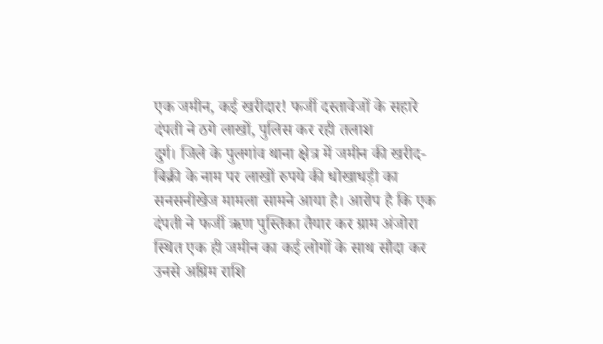एक जमीन, कई खरीदार! फर्जी दस्तावेजों के सहारे दंपती ने ठगे लाखों, पुलिस कर रही तलाश
दुर्ग। जिले के पुलगांव थाना क्षेत्र में जमीन की खरीद-बिक्री के नाम पर लाखों रुपये की धोखाधड़ी का सनसनीखेज मामला सामने आया है। आरोप है कि एक दंपती ने फर्जी ऋण पुस्तिका तैयार कर ग्राम अंजोरा स्थित एक ही जमीन का कई लोगों के साथ सौदा कर उनसे अग्रिम राशि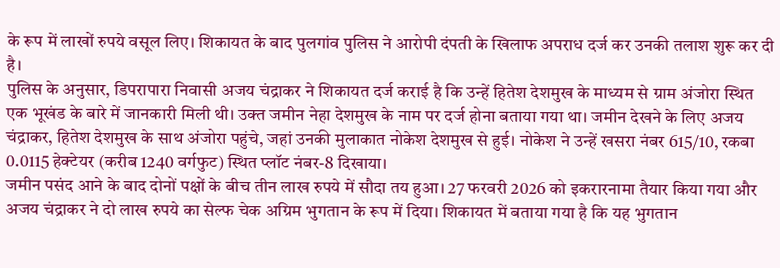के रूप में लाखों रुपये वसूल लिए। शिकायत के बाद पुलगांव पुलिस ने आरोपी दंपती के खिलाफ अपराध दर्ज कर उनकी तलाश शुरू कर दी है।
पुलिस के अनुसार, डिपरापारा निवासी अजय चंद्राकर ने शिकायत दर्ज कराई है कि उन्हें हितेश देशमुख के माध्यम से ग्राम अंजोरा स्थित एक भूखंड के बारे में जानकारी मिली थी। उक्त जमीन नेहा देशमुख के नाम पर दर्ज होना बताया गया था। जमीन देखने के लिए अजय चंद्राकर, हितेश देशमुख के साथ अंजोरा पहुंचे, जहां उनकी मुलाकात नोकेश देशमुख से हुई। नोकेश ने उन्हें खसरा नंबर 615/10, रकबा 0.0115 हेक्टेयर (करीब 1240 वर्गफुट) स्थित प्लॉट नंबर-8 दिखाया।
जमीन पसंद आने के बाद दोनों पक्षों के बीच तीन लाख रुपये में सौदा तय हुआ। 27 फरवरी 2026 को इकरारनामा तैयार किया गया और अजय चंद्राकर ने दो लाख रुपये का सेल्फ चेक अग्रिम भुगतान के रूप में दिया। शिकायत में बताया गया है कि यह भुगतान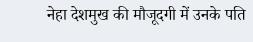नेहा देशमुख की मौजूदगी में उनके पति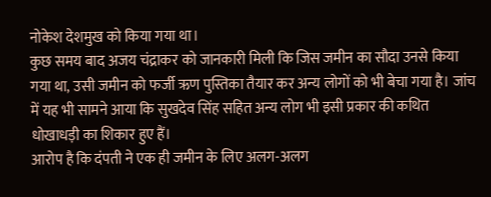नोकेश देशमुख को किया गया था।
कुछ समय बाद अजय चंद्राकर को जानकारी मिली कि जिस जमीन का सौदा उनसे किया गया था, उसी जमीन को फर्जी ऋण पुस्तिका तैयार कर अन्य लोगों को भी बेचा गया है। जांच में यह भी सामने आया कि सुखदेव सिंह सहित अन्य लोग भी इसी प्रकार की कथित धोखाधड़ी का शिकार हुए हैं।
आरोप है कि दंपती ने एक ही जमीन के लिए अलग-अलग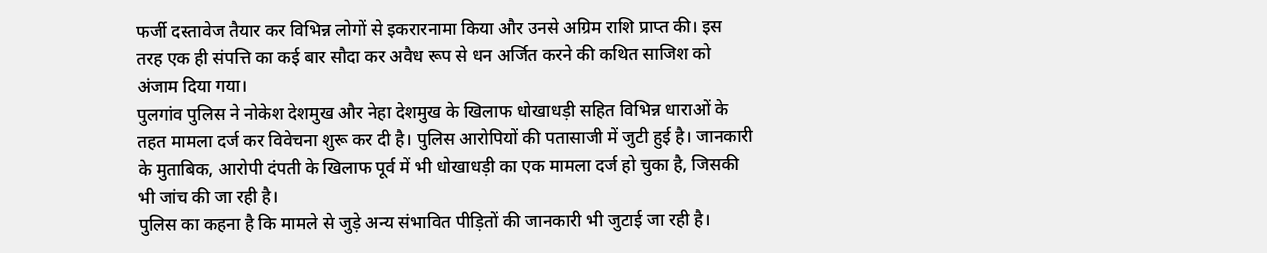फर्जी दस्तावेज तैयार कर विभिन्न लोगों से इकरारनामा किया और उनसे अग्रिम राशि प्राप्त की। इस तरह एक ही संपत्ति का कई बार सौदा कर अवैध रूप से धन अर्जित करने की कथित साजिश को अंजाम दिया गया।
पुलगांव पुलिस ने नोकेश देशमुख और नेहा देशमुख के खिलाफ धोखाधड़ी सहित विभिन्न धाराओं के तहत मामला दर्ज कर विवेचना शुरू कर दी है। पुलिस आरोपियों की पतासाजी में जुटी हुई है। जानकारी के मुताबिक, आरोपी दंपती के खिलाफ पूर्व में भी धोखाधड़ी का एक मामला दर्ज हो चुका है, जिसकी भी जांच की जा रही है।
पुलिस का कहना है कि मामले से जुड़े अन्य संभावित पीड़ितों की जानकारी भी जुटाई जा रही है।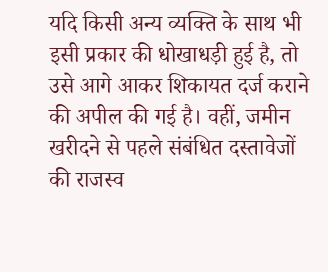यदि किसी अन्य व्यक्ति के साथ भी इसी प्रकार की धोखाधड़ी हुई है, तो उसे आगे आकर शिकायत दर्ज कराने की अपील की गई है। वहीं, जमीन खरीदने से पहले संबंधित दस्तावेजों की राजस्व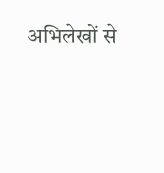अभिलेखों से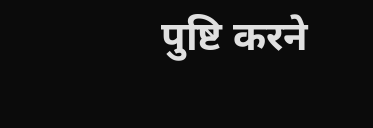पुष्टि करने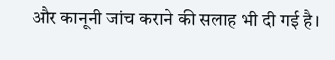और कानूनी जांच कराने की सलाह भी दी गई है।